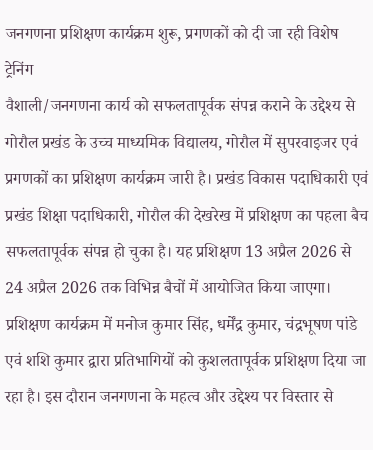जनगणना प्रशिक्षण कार्यक्रम शुरू, प्रगणकों को दी जा रही विशेष ट्रेनिंग
वैशाली/जनगणना कार्य को सफलतापूर्वक संपन्न कराने के उद्देश्य से गोरौल प्रखंड के उच्च माध्यमिक विद्यालय, गोरौल में सुपरवाइजर एवं प्रगणकों का प्रशिक्षण कार्यक्रम जारी है। प्रखंड विकास पदाधिकारी एवं प्रखंड शिक्षा पदाधिकारी, गोरौल की देखरेख में प्रशिक्षण का पहला बैच सफलतापूर्वक संपन्न हो चुका है। यह प्रशिक्षण 13 अप्रैल 2026 से 24 अप्रैल 2026 तक विभिन्न बैचों में आयोजित किया जाएगा।
प्रशिक्षण कार्यक्रम में मनोज कुमार सिंह, धर्मेंद्र कुमार, चंद्रभूषण पांडे एवं शशि कुमार द्वारा प्रतिभागियों को कुशलतापूर्वक प्रशिक्षण दिया जा रहा है। इस दौरान जनगणना के महत्व और उद्देश्य पर विस्तार से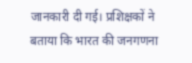जानकारी दी गई। प्रशिक्षकों ने बताया कि भारत की जनगणना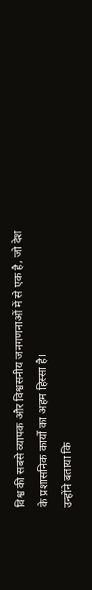विश्व की सबसे व्यापक और विश्वसनीय जनगणनाओं में से एक है, जो देश के प्रशासनिक कार्यों का अहम हिस्सा है।
उन्होंने बताया कि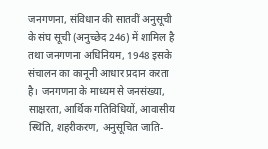जनगणना, संविधान की सातवीं अनुसूची के संघ सूची (अनुच्छेद 246) में शामिल है तथा जनगणना अधिनियम, 1948 इसके संचालन का कानूनी आधार प्रदान करता है। जनगणना के माध्यम से जनसंख्या, साक्षरता, आर्थिक गतिविधियों, आवासीय स्थिति, शहरीकरण, अनुसूचित जाति-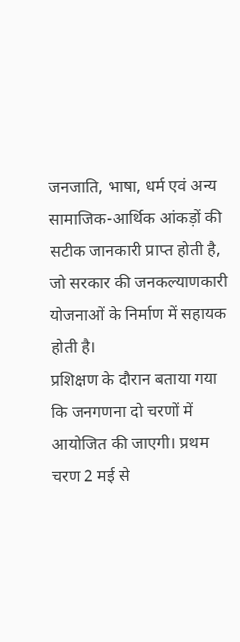जनजाति, भाषा, धर्म एवं अन्य सामाजिक-आर्थिक आंकड़ों की सटीक जानकारी प्राप्त होती है, जो सरकार की जनकल्याणकारी योजनाओं के निर्माण में सहायक होती है।
प्रशिक्षण के दौरान बताया गया कि जनगणना दो चरणों में आयोजित की जाएगी। प्रथम चरण 2 मई से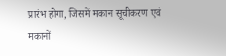प्रारंभ होगा, जिसमें मकान सूचीकरण एवं मकानों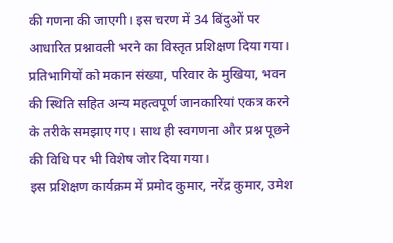की गणना की जाएगी। इस चरण में 34 बिंदुओं पर आधारित प्रश्नावली भरने का विस्तृत प्रशिक्षण दिया गया। प्रतिभागियों को मकान संख्या, परिवार के मुखिया, भवन की स्थिति सहित अन्य महत्वपूर्ण जानकारियां एकत्र करने के तरीके समझाए गए। साथ ही स्वगणना और प्रश्न पूछने की विधि पर भी विशेष जोर दिया गया।
इस प्रशिक्षण कार्यक्रम में प्रमोद कुमार, नरेंद्र कुमार, उमेश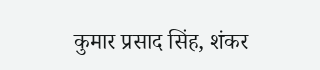कुमार प्रसाद सिंह, शंकर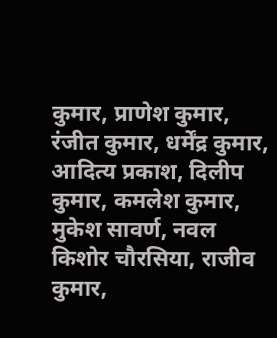कुमार, प्राणेश कुमार, रंजीत कुमार, धर्मेंद्र कुमार, आदित्य प्रकाश, दिलीप कुमार, कमलेश कुमार, मुकेश सावर्ण, नवल किशोर चौरसिया, राजीव कुमार,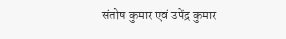संतोष कुमार एवं उपेंद्र कुमार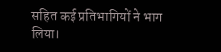सहित कई प्रतिभागियों ने भाग लिया।